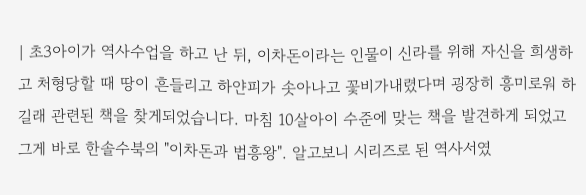| 초3아이가 역사수업을 하고 난 뒤, 이차돈이라는 인물이 신라를 위해 자신을 희생하고 처형당할 때 땅이 흔들리고 하얀피가 솟아나고 꽃비가내렸다며 굉장히 흥미로워 하길래 관련된 책을 찾게되었습니다. 마침 10살아이 수준에 맞는 책을 발견하게 되었고 그게 바로 한솔수북의 "이차돈과 법흥왕". 알고보니 시리즈로 된 역사서였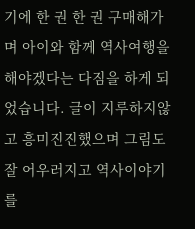기에 한 권 한 권 구매해가며 아이와 함께 역사여행을 해야겠다는 다짐을 하게 되었습니다. 글이 지루하지않고 흥미진진했으며 그림도 잘 어우러지고 역사이야기를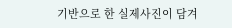기반으로 한 실제사진이 담겨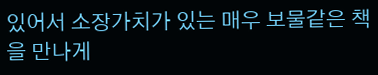있어서 소장가치가 있는 매우 보물같은 책을 만나게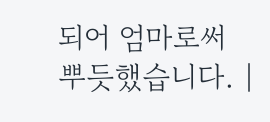되어 엄마로써 뿌듯했습니다. |